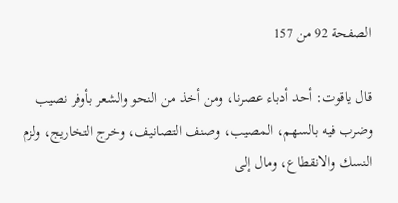الصفحة 92 من 157

قال ياقوت: أحد أدباء عصرنا، ومن أخذ من النحو والشعر بأوفر نصيب وضرب فيه بالسهم، المصيب، وصنف التصانيف، وخرج التخاريج، ولزم النسك والانقطاع، ومال إلى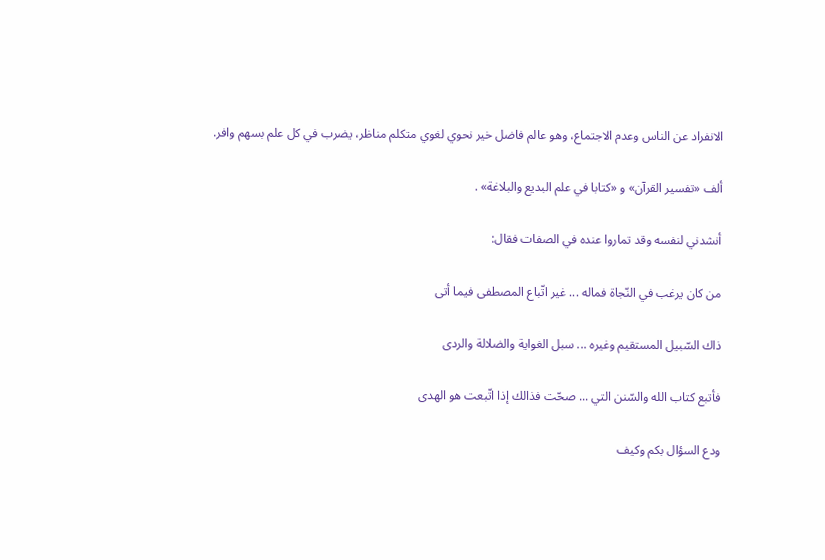الانفراد عن الناس وعدم الاجتماع، وهو عالم فاضل خير نحوي لغوي متكلم مناظر، يضرب في كل علم بسهم وافر.

ألف «تفسير القرآن» و «كتابا في علم البديع والبلاغة» .

أنشدني لنفسه وقد تماروا عنده في الصفات فقال:

من كان يرغب في النّجاة فماله ... غير اتّباع المصطفى فيما أتى

ذاك السّبيل المستقيم وغيره ... سبل الغواية والضلالة والردى

فأتبع كتاب الله والسّنن التي ... صحّت فذالك إذا اتّبعت هو الهدى

ودع السؤال بكم وكيف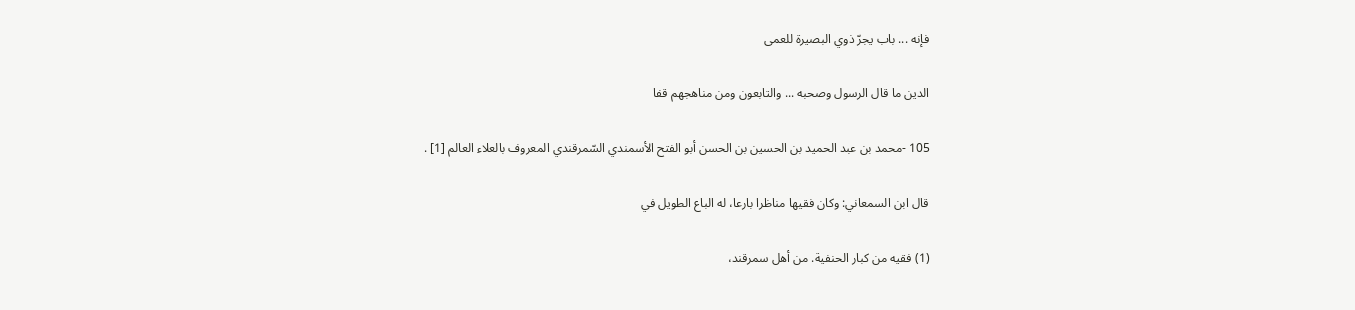فإنه ... باب يجرّ ذوي البصيرة للعمى

الدين ما قال الرسول وصحبه ... والتابعون ومن مناهجهم قفا

105 -محمد بن عبد الحميد بن الحسين بن الحسن أبو الفتح الأسمندي السّمرقندي المعروف بالعلاء العالم [1] .

قال ابن السمعاني: وكان فقيها مناظرا بارعا، له الباع الطويل في

(1) فقيه من كبار الحنفية. من أهل سمرقند،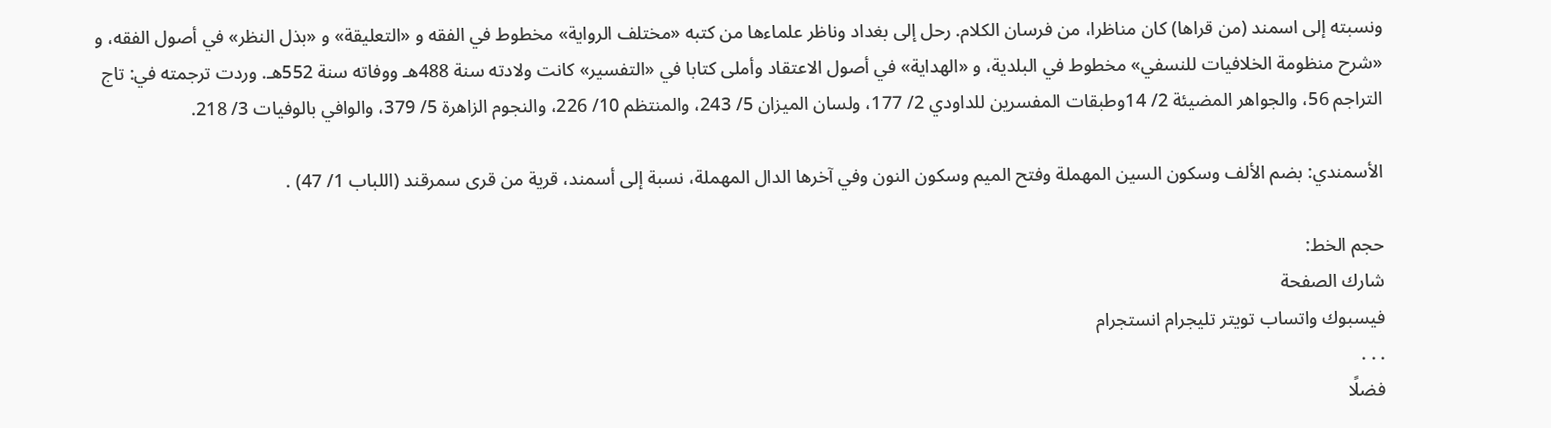ونسبته إلى اسمند (من قراها) كان مناظرا، من فرسان الكلام. رحل إلى بغداد وناظر علماءها من كتبه «مختلف الرواية» مخطوط في الفقه و «التعليقة» و «بذل النظر» في أصول الفقه، و «شرح منظومة الخلافيات للنسفي» مخطوط في البلدية، و «الهداية» في أصول الاعتقاد وأملى كتابا في «التفسير» كانت ولادته سنة 488هـ ووفاته سنة 552هـ. وردت ترجمته في: تاج التراجم 56، والجواهر المضيئة 2/ 14وطبقات المفسرين للداودي 2/ 177، ولسان الميزان 5/ 243، والمنتظم 10/ 226، والنجوم الزاهرة 5/ 379، والوافي بالوفيات 3/ 218.

الأسمندي: بضم الألف وسكون السين المهملة وفتح الميم وسكون النون وفي آخرها الدال المهملة، نسبة إلى أسمند، قرية من قرى سمرقند (اللباب 1/ 47) .

حجم الخط:
شارك الصفحة
فيسبوك واتساب تويتر تليجرام انستجرام
. . .
فضلًا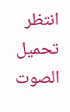انتظر تحميل الصوت